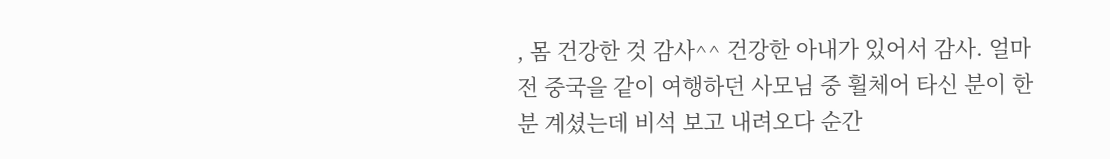, 몸 건강한 것 감사^^ 건강한 아내가 있어서 감사. 얼마전 중국을 같이 여행하던 사모님 중 휠체어 타신 분이 한분 계셨는데 비석 보고 내려오다 순간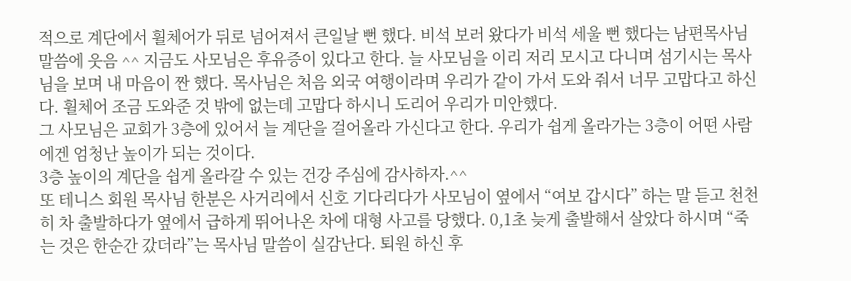적으로 계단에서 휠체어가 뒤로 넘어져서 큰일날 뻔 했다. 비석 보러 왔다가 비석 세울 뻔 했다는 남편목사님 말씀에 웃음 ^^ 지금도 사모님은 후유증이 있다고 한다. 늘 사모님을 이리 저리 모시고 다니며 섬기시는 목사님을 보며 내 마음이 짠 했다. 목사님은 처음 외국 여행이라며 우리가 같이 가서 도와 줘서 너무 고맙다고 하신다. 휠체어 조금 도와준 것 밖에 없는데 고맙다 하시니 도리어 우리가 미안했다.
그 사모님은 교회가 3층에 있어서 늘 계단을 걸어올라 가신다고 한다. 우리가 쉽게 올라가는 3층이 어떤 사람에겐 엄청난 높이가 되는 것이다.
3층 높이의 계단을 쉽게 올라갈 수 있는 건강 주심에 감사하자.^^
또 테니스 회원 목사님 한분은 사거리에서 신호 기다리다가 사모님이 옆에서 “여보 갑시다” 하는 말 듣고 천천히 차 출발하다가 옆에서 급하게 뛰어나온 차에 대형 사고를 당했다. 0,1초 늦게 출발해서 살았다 하시며 “죽는 것은 한순간 갔더라”는 목사님 말씀이 실감난다. 퇴원 하신 후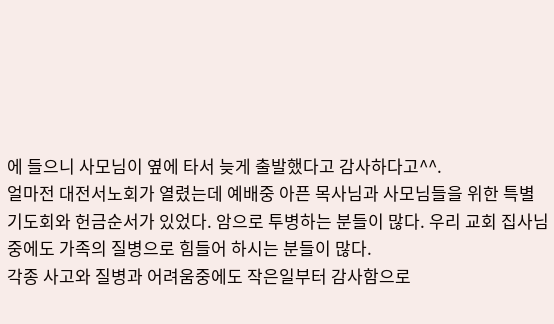에 들으니 사모님이 옆에 타서 늦게 출발했다고 감사하다고^^.
얼마전 대전서노회가 열렸는데 예배중 아픈 목사님과 사모님들을 위한 특별 기도회와 헌금순서가 있었다. 암으로 투병하는 분들이 많다. 우리 교회 집사님 중에도 가족의 질병으로 힘들어 하시는 분들이 많다.
각종 사고와 질병과 어려움중에도 작은일부터 감사함으로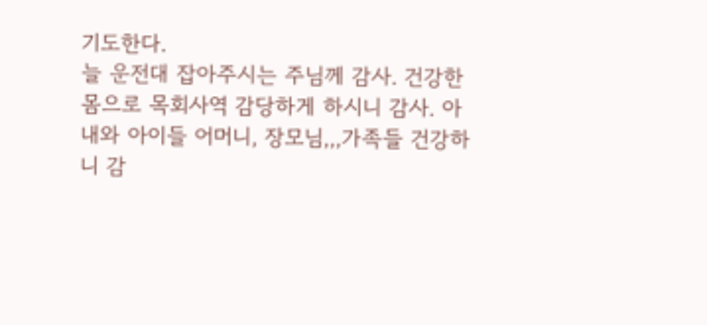기도한다.
늘 운전대 잡아주시는 주님께 감사. 건강한 몸으로 목회사역 감당하게 하시니 감사. 아내와 아이들 어머니, 장모님,,,가족들 건강하니 감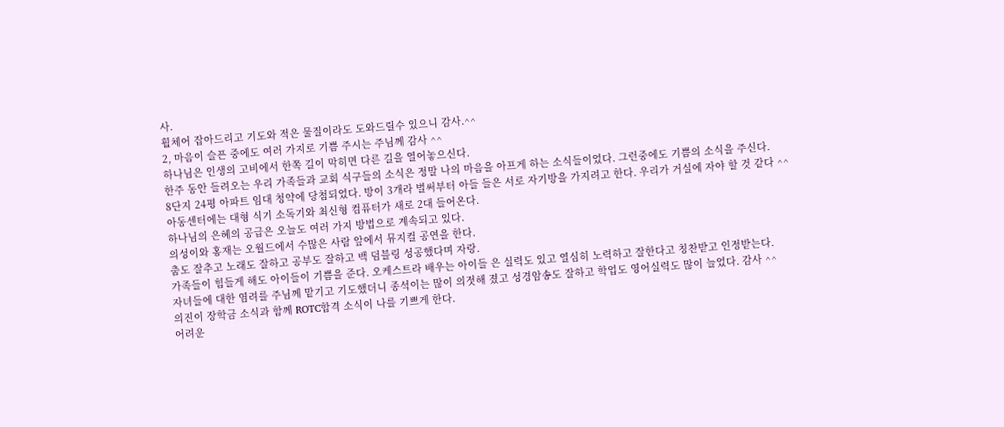사.
휠체어 잡아드리고 기도와 적은 물질이라도 도와드릴수 있으니 감사.^^
2, 마음이 슬픈 중에도 여러 가지로 기쁨 주시는 주님께 감사 ^^
하나님은 인생의 고비에서 한쪽 길이 막히면 다른 길을 열어놓으신다.
한주 동안 들려오는 우리 가족들과 교회 식구들의 소식은 정말 나의 마음을 아프게 하는 소식들이었다. 그런중에도 기쁨의 소식을 주신다.
8단지 24평 아파트 임대 청약에 당첨되었다. 방이 3개라 벌써부터 아들 들은 서로 자기방을 가지려고 한다. 우리가 거실에 자야 할 것 같다 ^^
아동센터에는 대형 식기 소독기와 최신형 컴퓨터가 새로 2대 들어온다.
하나님의 은혜의 공급은 오늘도 여러 가지 방법으로 계속되고 있다.
의성이와 홍재는 오월드에서 수많은 사람 앞에서 뮤지컬 공연을 한다.
춤도 잘추고 노래도 잘하고 공부도 잘하고 백 덤블링 성공했다며 자랑.
가족들이 힘들게 해도 아이들이 기쁨을 준다. 오케스트라 배우는 아이들 은 실력도 있고 열심히 노력하고 잘한다고 칭찬받고 인정받는다.
자녀들에 대한 염려를 주님께 맡기고 기도했더니 종석이는 많이 의젓해 졌고 성경암송도 잘하고 학업도 영어실력도 많이 늘었다. 감사 ^^
의진이 장학금 소식과 함께 ROTC합격 소식이 나를 기쁘게 한다.
어려운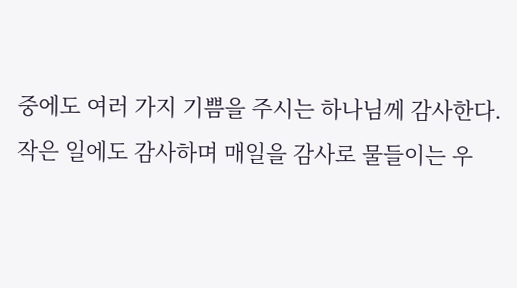중에도 여러 가지 기쁨을 주시는 하나님께 감사한다.
작은 일에도 감사하며 매일을 감사로 물들이는 우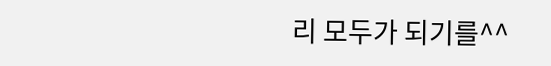리 모두가 되기를^^